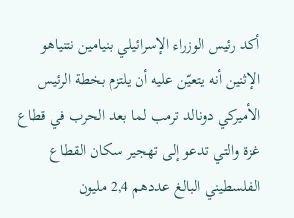أكد رئيس الوزراء الإسرائيلي بنيامين نتنياهو الإثنين أنه يتعيّن عليه أن يلتزم بخطة الرئيس الأميركي دونالد ترمب لما بعد الحرب في قطاع غزة والتي تدعو إلى تهجير سكان القطاع الفلسطيني البالغ عددهم 2,4 مليون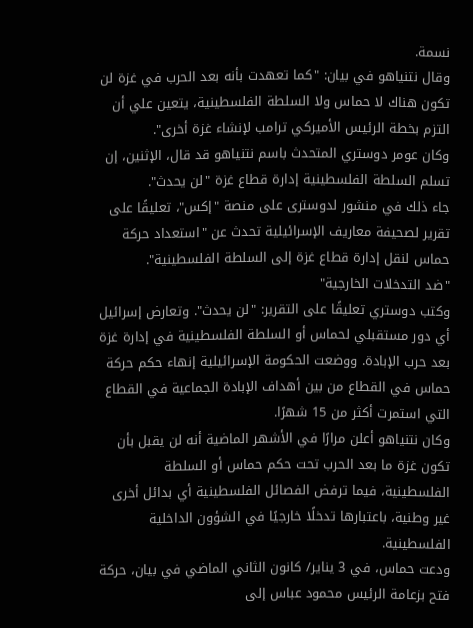نسمة.
وقال نتنياهو في بيان: "كما تعهدت بأنه بعد الحرب في غزة لن تكون هناك لا حماس ولا السلطة الفلسطينية، يتعين علي أن التزم بخطة الرئيس الأميركي ترامب لإنشاء غزة أخرى".
وكان عومر دوستري المتحدث باسم نتنياهو قد قال، الإثنين، إن تسلم السلطة الفلسطينية إدارة قطاع غزة "لن يحدث".
جاء ذلك في منشور لدوسترى على منصة "إكس"، تعليقًا على تقرير لصحيفة معاريف الإسرائيلية تحدث عن "استعداد حركة حماس لنقل إدارة قطاع غزة إلى السلطة الفلسطينية".
"ضد التدخلات الخارجية"
وكتب دوستري تعليقًا على التقرير: "لن يحدث". وتعارض إسرائيل أي دور مستقبلي لحماس أو السلطة الفلسطينية في إدارة غزة بعد حرب الإبادة. ووضعت الحكومة الإسرائيلية إنهاء حكم حركة حماس في القطاع من بين أهداف الإبادة الجماعية في القطاع التي استمرت أكثر من 15 شهرًا.
وكان نتنياهو أعلن مرارًا في الأشهر الماضية أنه لن يقبل بأن تكون غزة ما بعد الحرب تحت حكم حماس أو السلطة الفلسطينية، فيما ترفض الفصائل الفلسطينية أي بدائل أخرى غير وطنية، باعتبارها تدخلًا خارجيًا في الشؤون الداخلية الفلسطينية.
ودعت حماس، في 3 يناير/ كانون الثاني الماضي في بيان، حركة فتح بزعامة الرئيس محمود عباس إلى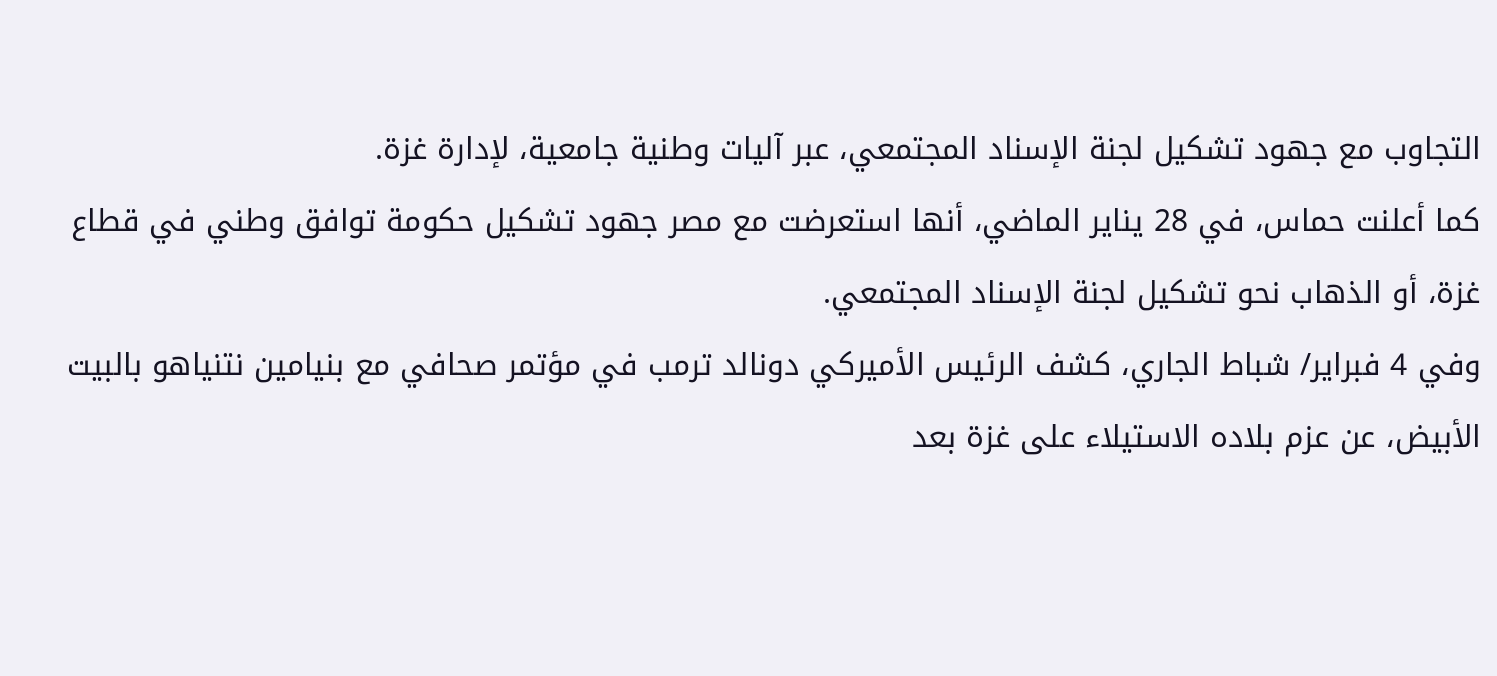التجاوب مع جهود تشكيل لجنة الإسناد المجتمعي، عبر آليات وطنية جامعية، لإدارة غزة.
كما أعلنت حماس، في 28 يناير الماضي، أنها استعرضت مع مصر جهود تشكيل حكومة توافق وطني في قطاع غزة، أو الذهاب نحو تشكيل لجنة الإسناد المجتمعي.
وفي 4 فبراير/ شباط الجاري، كشف الرئيس الأميركي دونالد ترمب في مؤتمر صحافي مع بنيامين نتنياهو بالبيت الأبيض، عن عزم بلاده الاستيلاء على غزة بعد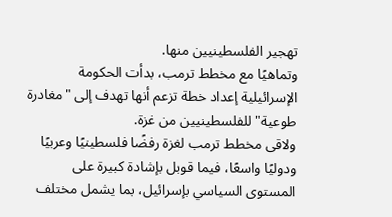تهجير الفلسطينيين منها.
وتماهيًا مع مخطط ترمب، بدأت الحكومة الإسرائيلية إعداد خطة تزعم أنها تهدف إلى "مغادرة طوعية" للفلسطينيين من غزة.
ولاقى مخطط ترمب لغزة رفضًا فلسطينيًا وعربيًا ودوليًا واسعًا، فيما قوبل بإشادة كبيرة على المستوى السياسي بإسرائيل، بما يشمل مختلف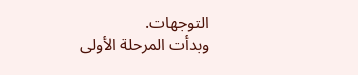التوجهات.
وبدأت المرحلة الأولى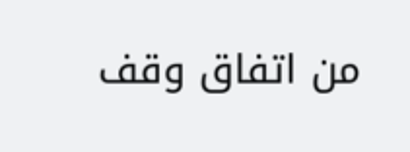من اتفاق وقف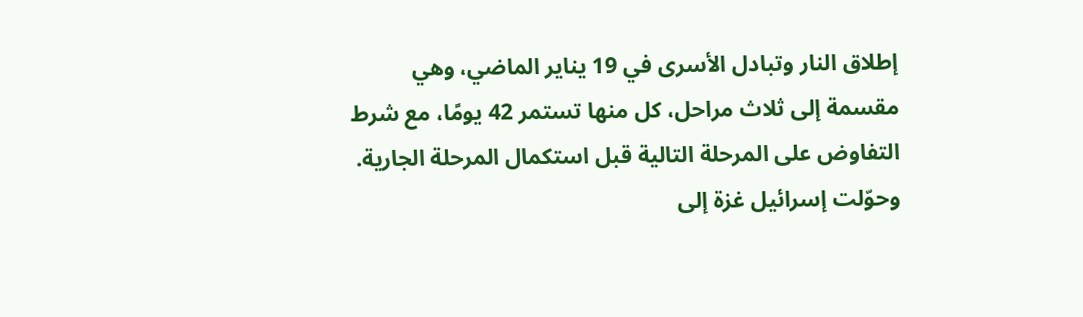إطلاق النار وتبادل الأسرى في 19 يناير الماضي، وهي مقسمة إلى ثلاث مراحل، كل منها تستمر 42 يومًا، مع شرط التفاوض على المرحلة التالية قبل استكمال المرحلة الجارية.
وحوّلت إسرائيل غزة إلى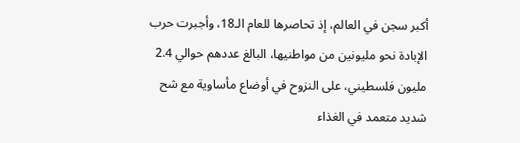أكبر سجن في العالم، إذ تحاصرها للعام الـ18، وأجبرت حرب الإبادة نحو مليونين من مواطنيها، البالغ عددهم حوالي 2.4 مليون فلسطيني، على النزوح في أوضاع مأساوية مع شح شديد متعمد في الغذاء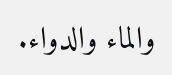والماء والدواء.